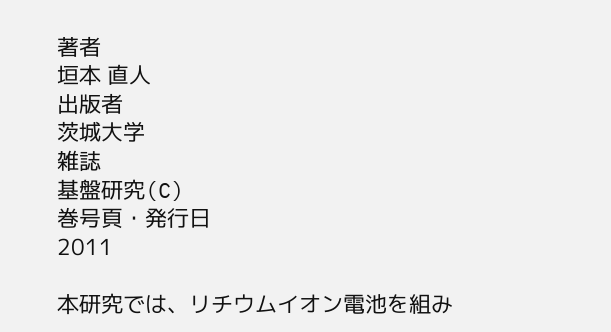著者
垣本 直人
出版者
茨城大学
雑誌
基盤研究(C)
巻号頁・発行日
2011

本研究では、リチウムイオン電池を組み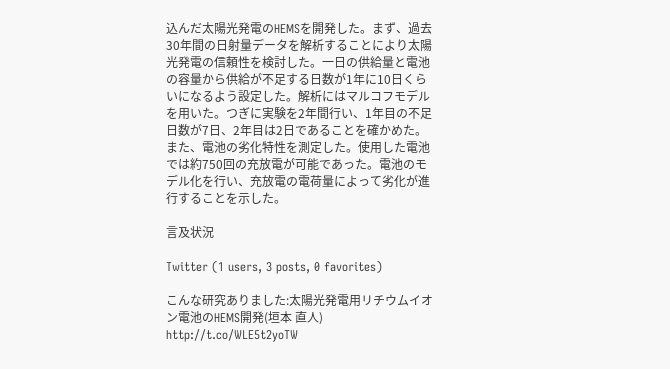込んだ太陽光発電のHEMSを開発した。まず、過去30年間の日射量データを解析することにより太陽光発電の信頼性を検討した。一日の供給量と電池の容量から供給が不足する日数が1年に10日くらいになるよう設定した。解析にはマルコフモデルを用いた。つぎに実験を2年間行い、1年目の不足日数が7日、2年目は2日であることを確かめた。また、電池の劣化特性を測定した。使用した電池では約750回の充放電が可能であった。電池のモデル化を行い、充放電の電荷量によって劣化が進行することを示した。

言及状況

Twitter (1 users, 3 posts, 0 favorites)

こんな研究ありました:太陽光発電用リチウムイオン電池のHEMS開発(垣本 直人) http://t.co/WLE5t2yoTW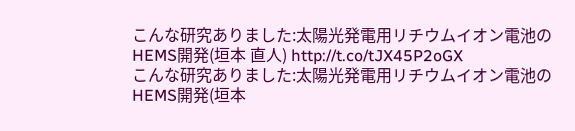こんな研究ありました:太陽光発電用リチウムイオン電池のHEMS開発(垣本 直人) http://t.co/tJX45P2oGX
こんな研究ありました:太陽光発電用リチウムイオン電池のHEMS開発(垣本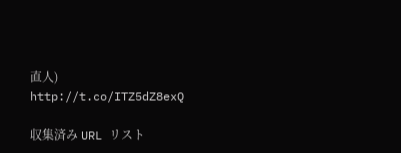直人) http://t.co/ITZ5dZ8exQ

収集済み URL リスト